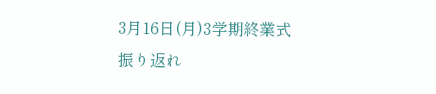3月16日(月)3学期終業式
振り返れ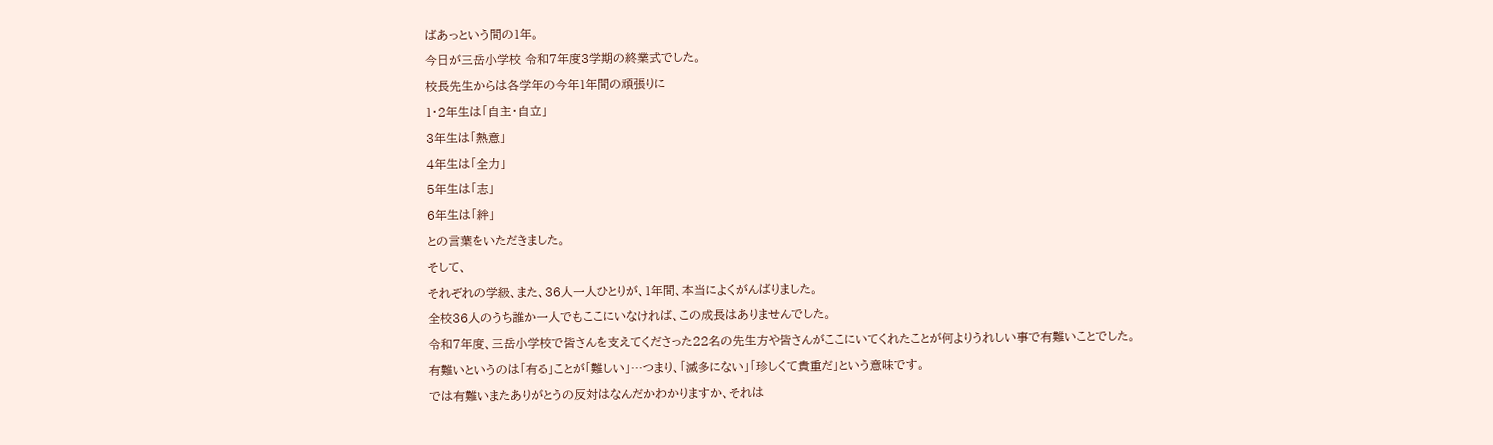ばあっという間の1年。
今日が三岳小学校 令和7年度3学期の終業式でした。
校長先生からは各学年の今年1年間の頑張りに
1・2年生は「自主・自立」
3年生は「熱意」
4年生は「全力」
5年生は「志」
6年生は「絆」
との言葉をいただきました。
そして、
それぞれの学級、また、36人一人ひとりが、1年間、本当によくがんばりました。
全校36人のうち誰か一人でもここにいなければ、この成長はありませんでした。
令和7年度、三岳小学校で皆さんを支えてくださった22名の先生方や皆さんがここにいてくれたことが何よりうれしい事で有難いことでした。
有難いというのは「有る」ことが「難しい」…つまり、「滅多にない」「珍しくて貴重だ」という意味です。
では有難いまたありがとうの反対はなんだかわかりますか、それは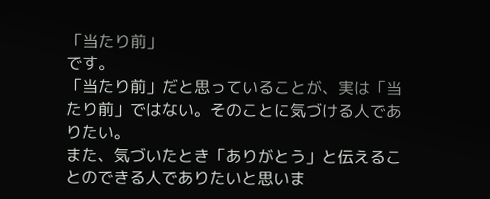「当たり前」
です。
「当たり前」だと思っていることが、実は「当たり前」ではない。そのことに気づける人でありたい。
また、気づいたとき「ありがとう」と伝えることのできる人でありたいと思いま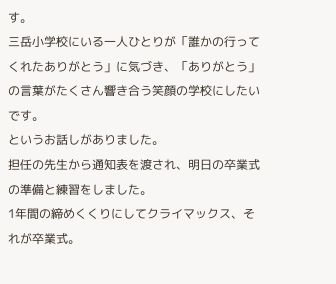す。
三岳小学校にいる一人ひとりが「誰かの行ってくれたありがとう」に気づき、「ありがとう」の言葉がたくさん響き合う笑顔の学校にしたいです。
というお話しがありました。
担任の先生から通知表を渡され、明日の卒業式の準備と練習をしました。
1年間の締めくくりにしてクライマックス、それが卒業式。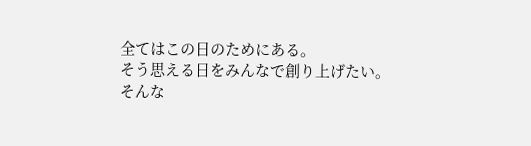全てはこの日のためにある。
そう思える日をみんなで創り上げたい。
そんな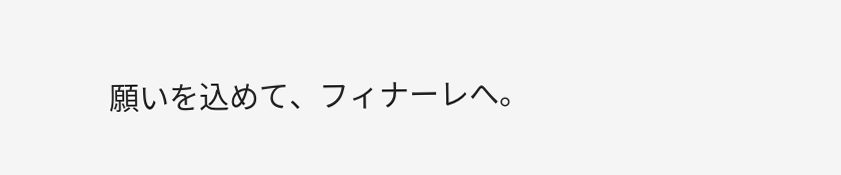願いを込めて、フィナーレへ。